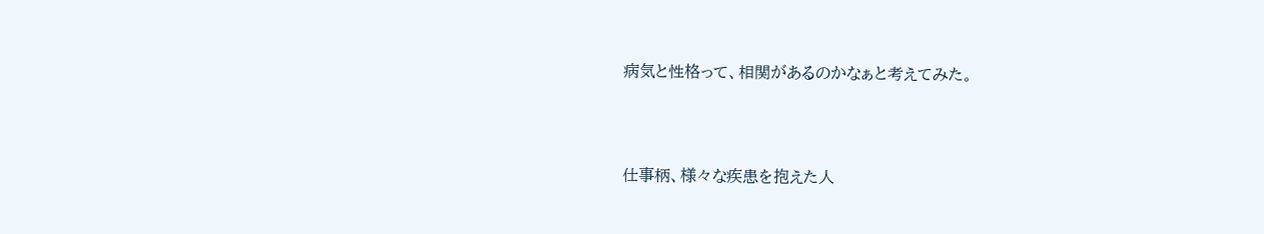病気と性格って、相関があるのかなぁと考えてみた。



仕事柄、様々な疾患を抱えた人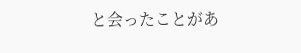と会ったことがあ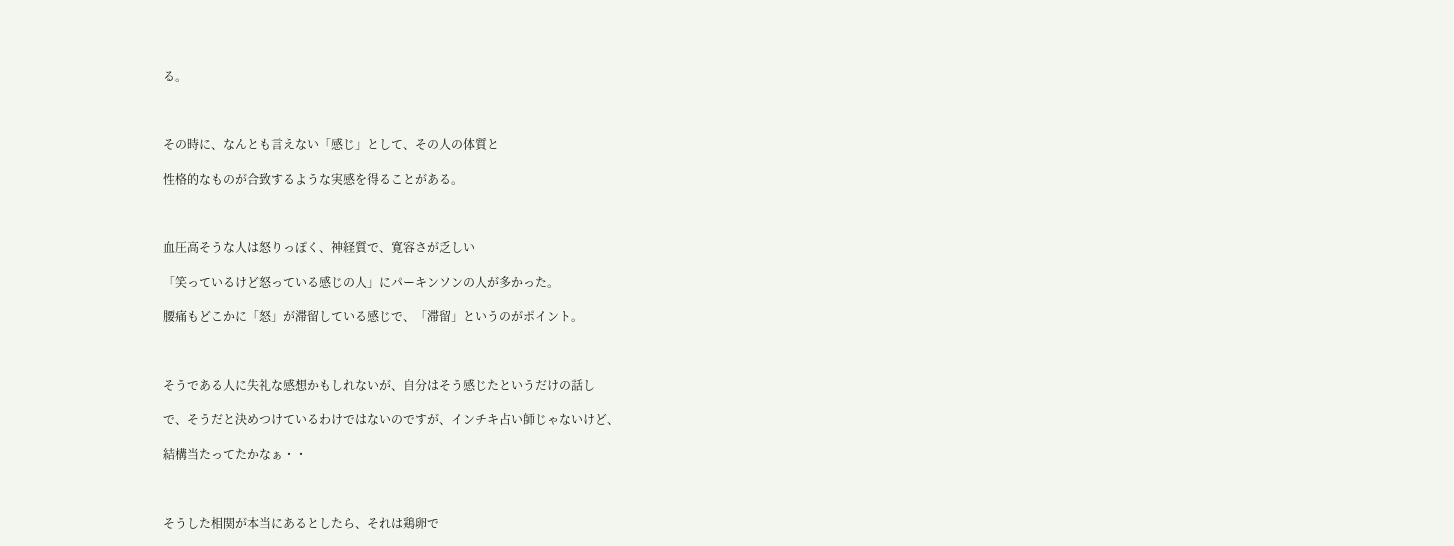る。



その時に、なんとも言えない「感じ」として、その人の体質と

性格的なものが合致するような実感を得ることがある。



血圧高そうな人は怒りっぽく、神経質で、寛容さが乏しい

「笑っているけど怒っている感じの人」にパーキンソンの人が多かった。

腰痛もどこかに「怒」が滞留している感じで、「滞留」というのがポイント。



そうである人に失礼な感想かもしれないが、自分はそう感じたというだけの話し

で、そうだと決めつけているわけではないのですが、インチキ占い師じゃないけど、

結構当たってたかなぁ・・



そうした相関が本当にあるとしたら、それは鶏卵で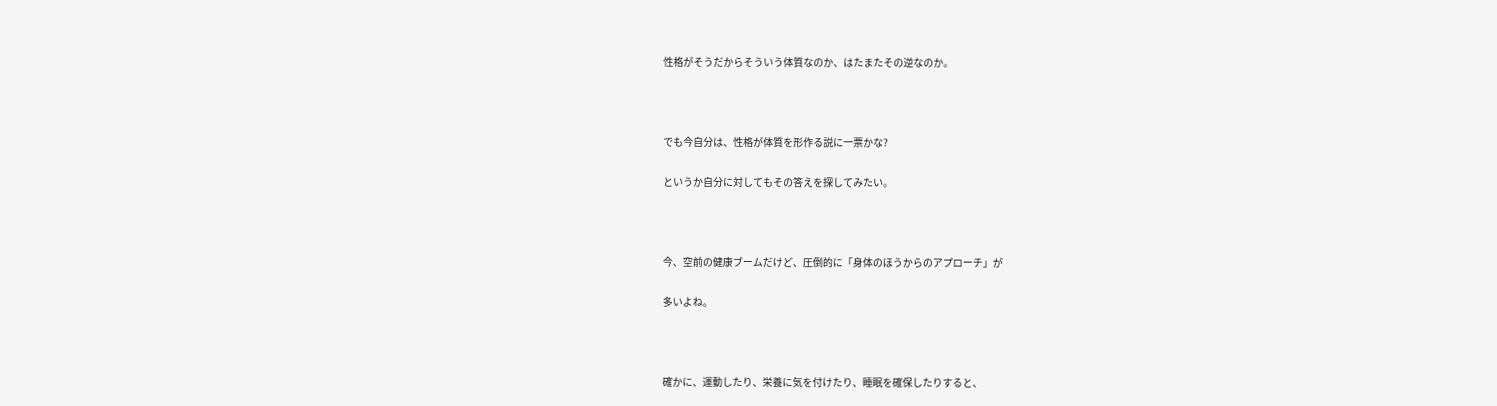性格がそうだからそういう体質なのか、はたまたその逆なのか。



でも今自分は、性格が体質を形作る説に一票かな?

というか自分に対してもその答えを探してみたい。



今、空前の健康ブームだけど、圧倒的に「身体のほうからのアプローチ」が

多いよね。



確かに、運動したり、栄養に気を付けたり、睡眠を確保したりすると、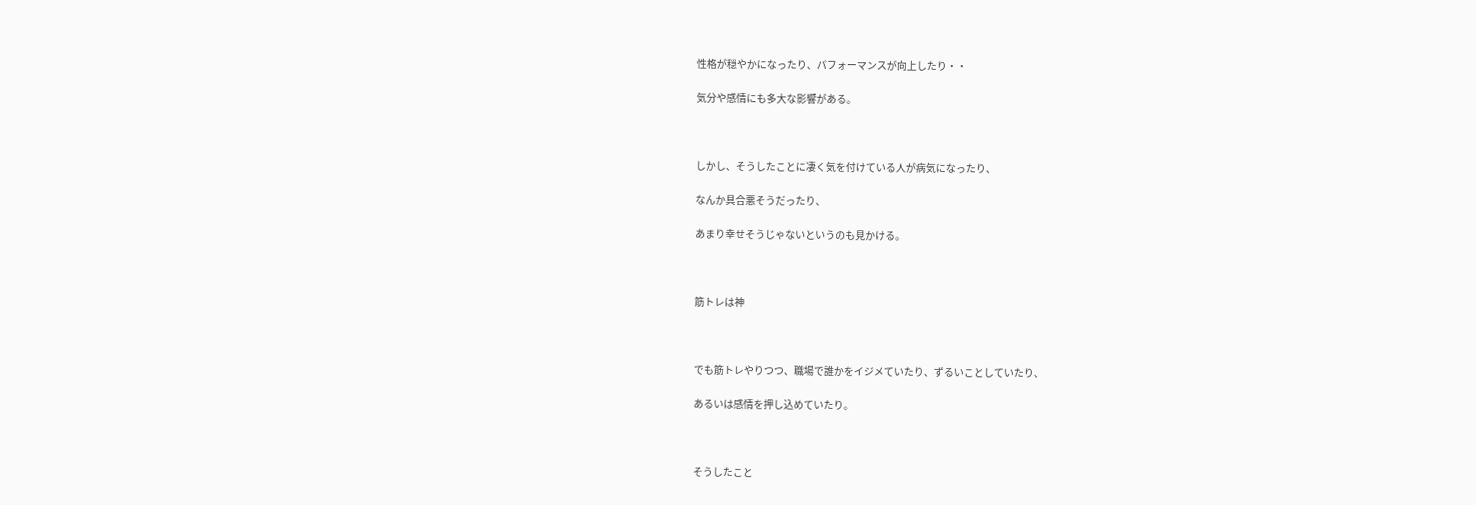性格が穏やかになったり、パフォーマンスが向上したり・・

気分や感情にも多大な影響がある。



しかし、そうしたことに凄く気を付けている人が病気になったり、

なんか具合悪そうだったり、

あまり幸せそうじゃないというのも見かける。



筋トレは神



でも筋トレやりつつ、職場で誰かをイジメていたり、ずるいことしていたり、

あるいは感情を押し込めていたり。



そうしたこと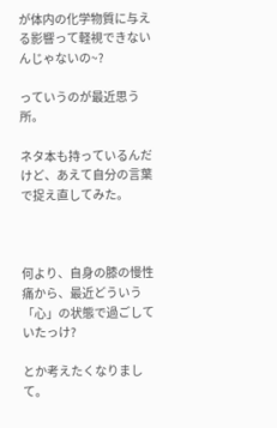が体内の化学物質に与える影響って軽視できないんじゃないの~?

っていうのが最近思う所。

ネタ本も持っているんだけど、あえて自分の言葉で捉え直してみた。



何より、自身の膝の慢性痛から、最近どういう「心」の状態で過ごしていたっけ?

とか考えたくなりまして。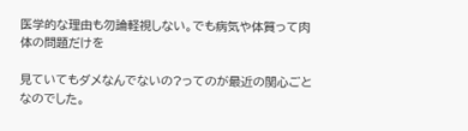医学的な理由も勿論軽視しない。でも病気や体質って肉体の問題だけを

見ていてもダメなんでないの?ってのが最近の関心ごとなのでした。